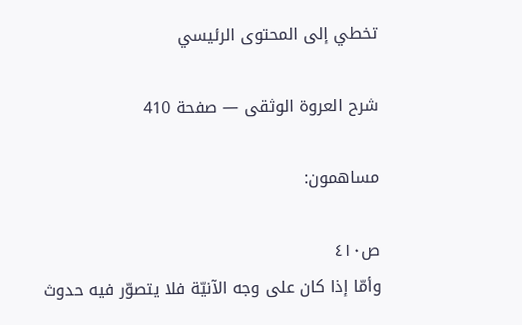تخطي إلى المحتوى الرئيسي

شرح العروة الوثقى — صفحة 410

مساهمون:

ص٤١٠
وأمّا إذا كان على وجه الآنيّة فلا يتصوّر فيه حدوث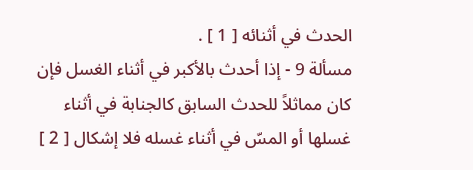الحدث في أثنائه [ 1 ] .
مسألة 9 - إذا أحدث بالأكبر في أثناء الغسل فإن كان مماثلاً للحدث السابق كالجنابة في أثناء غسلها أو المسّ في أثناء غسله فلا إشكال [ 2 ]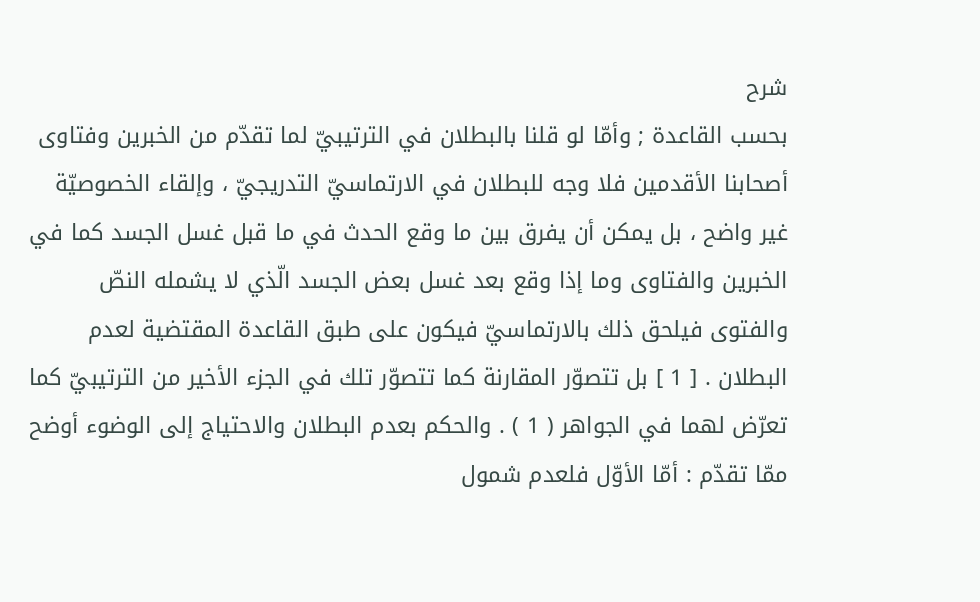شرح
بحسب القاعدة ; وأمّا لو قلنا بالبطلان في الترتيبيّ لما تقدّم من الخبرين وفتاوى أصحابنا الأقدمين فلا وجه للبطلان في الارتماسيّ التدريجيّ ، وإلقاء الخصوصيّة غير واضح ، بل يمكن أن يفرق بين ما وقع الحدث في ما قبل غسل الجسد كما في الخبرين والفتاوى وما إذا وقع بعد غسل بعض الجسد الّذي لا يشمله النصّ والفتوى فيلحق ذلك بالارتماسيّ فيكون على طبق القاعدة المقتضية لعدم البطلان . [ 1 ] بل تتصوّر المقارنة كما تتصوّر تلك في الجزء الأخير من الترتيبيّ كما تعرّض لهما في الجواهر ( 1 ) . والحكم بعدم البطلان والاحتياج إلى الوضوء أوضح ممّا تقدّم : أمّا الأوّل فلعدم شمول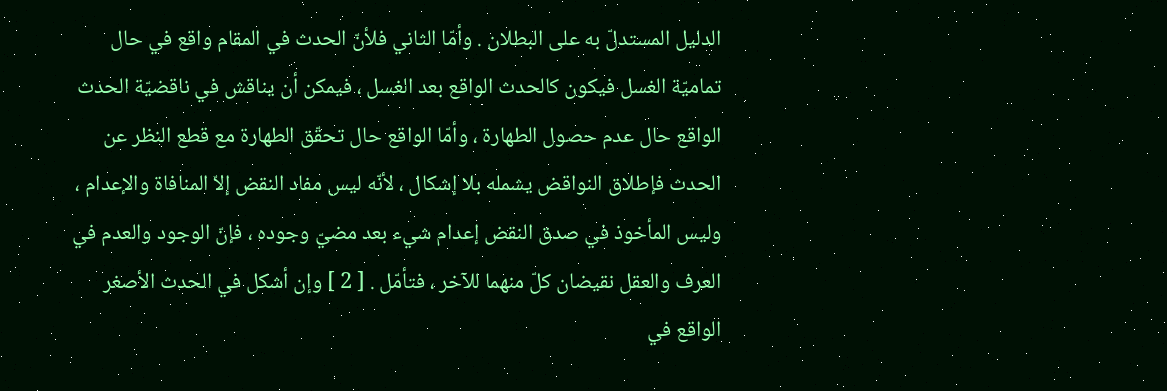الدليل المستدلّ به على البطلان . وأمّا الثاني فلأنّ الحدث في المقام واقع في حال تماميّة الغسل فيكون كالحدث الواقع بعد الغسل ، فيمكن أن يناقش في ناقضيّة الحدث الواقع حال عدم حصول الطهارة ، وأمّا الواقع حال تحقّق الطهارة مع قطع النظر عن الحدث فإطلاق النواقض يشمله بلا إشكال ، لأنّه ليس مفاد النقض إلاّ المنافاة والإعدام ، وليس المأخوذ في صدق النقض إعدام شيء بعد مضيّ وجوده ، فإنّ الوجود والعدم في العرف والعقل نقيضان كلّ منهما للآخر ، فتأمّل . [ 2 ] وإن أشكل في الحدث الأصغر الواقع في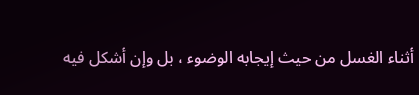أثناء الغسل من حيث إيجابه الوضوء ، بل وإن أشكل فيه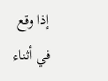إذا وقع في أثناء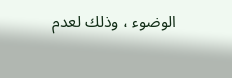الوضوء ، وذلك لعدم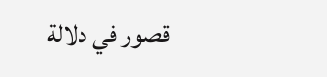قصور في دلالة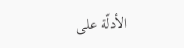الأدلّة على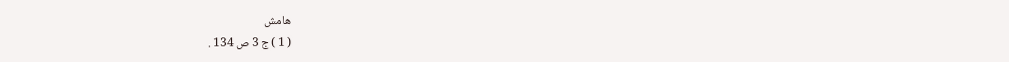هامش
( 1 ) ج 3 ص 134 .